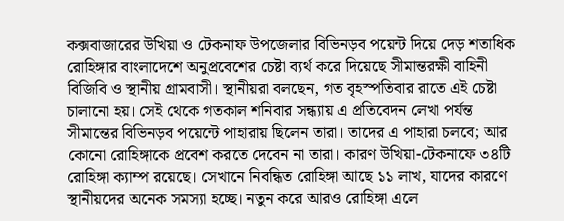কক্সবাজারের উখিয়া ও টেকনাফ উপজেলার বিভিনড়ব পয়েন্ট দিয়ে দেড় শতাধিক রোহিঙ্গার বাংলাদেশে অনুপ্রবেশের চেষ্টা ব্যর্থ করে দিয়েছে সীমান্তরক্ষী বাহিনী বিজিবি ও স্থানীয় গ্রামবাসী। স্থানীয়রা বলছেন, গত বৃহস্পতিবার রাতে এই চেষ্টা চালানো হয়। সেই থেকে গতকাল শনিবার সন্ধ্যায় এ প্রতিবেদন লেখা পর্যন্ত সীমান্তের বিভিনড়ব পয়েন্টে পাহারায় ছিলেন তারা। তাদের এ পাহারা চলবে; আর কোনো রোহিঙ্গাকে প্রবেশ করতে দেবেন না তারা। কারণ উখিয়া-টেকনাফে ৩৪টি রোহিঙ্গা ক্যাম্প রয়েছে। সেখানে নিবন্ধিত রোহিঙ্গা আছে ১১ লাখ, যাদের কারণে স্থানীয়দের অনেক সমস্যা হচ্ছে। নতুন করে আরও রোহিঙ্গা এলে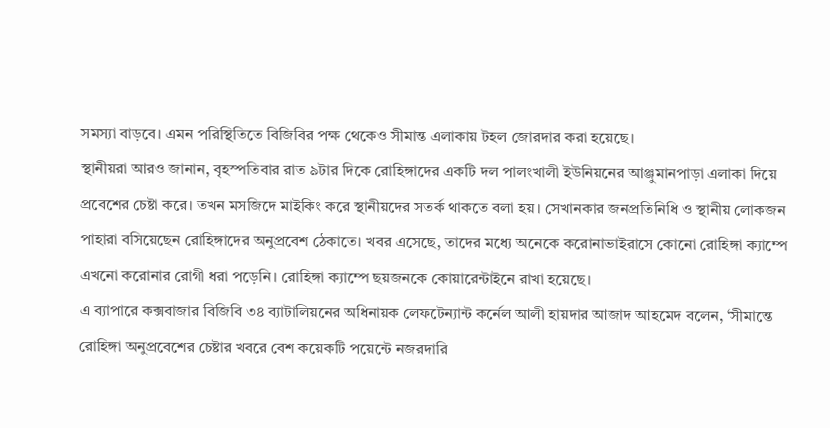সমস্যা বাড়বে। এমন পরিস্থিতিতে বিজিবির পক্ষ থেকেও সীমান্ত এলাকায় টহল জোরদার করা হয়েছে।
স্থানীয়রা আরও জানান, বৃহস্পতিবার রাত ৯টার দিকে রোহিঙ্গাদের একটি দল পালংখালী ইউনিয়নের আঞ্জুমানপাড়া এলাকা দিয়ে প্রবেশের চেষ্টা করে। তখন মসজিদে মাইকিং করে স্থানীয়দের সতর্ক থাকতে বলা হয়। সেখানকার জনপ্রতিনিধি ও স্থানীয় লোকজন পাহারা বসিয়েছেন রোহিঙ্গাদের অনুপ্রবেশ ঠেকাতে। খবর এসেছে, তাদের মধ্যে অনেকে করোনাভাইরাসে কোনো রোহিঙ্গা ক্যাম্পে এখনো করোনার রোগী ধরা পড়েনি। রোহিঙ্গা ক্যাম্পে ছয়জনকে কোয়ারেন্টাইনে রাখা হয়েছে।
এ ব্যাপারে কক্সবাজার বিজিবি ৩৪ ব্যাটালিয়নের অধিনায়ক লেফটেন্যান্ট কর্নেল আলী হায়দার আজাদ আহমেদ বলেন, ‘সীমান্তে রোহিঙ্গা অনুপ্রবেশের চেষ্টার খবরে বেশ কয়েকটি পয়েন্টে নজরদারি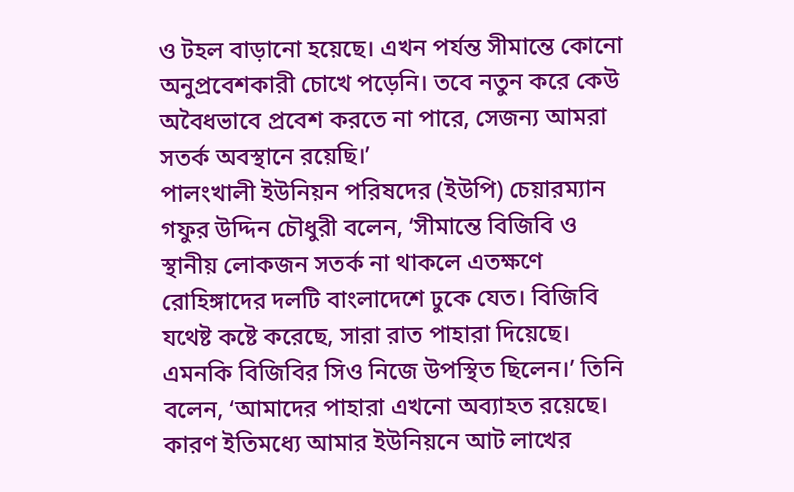ও টহল বাড়ানো হয়েছে। এখন পর্যন্ত সীমান্তে কোনো অনুপ্রবেশকারী চোখে পড়েনি। তবে নতুন করে কেউ অবৈধভাবে প্রবেশ করতে না পারে, সেজন্য আমরা সতর্ক অবস্থানে রয়েছি।’
পালংখালী ইউনিয়ন পরিষদের (ইউপি) চেয়ারম্যান গফুর উদ্দিন চৌধুরী বলেন, ‘সীমান্তে বিজিবি ও স্থানীয় লোকজন সতর্ক না থাকলে এতক্ষণে রোহিঙ্গাদের দলটি বাংলাদেশে ঢুকে যেত। বিজিবি যথেষ্ট কষ্টে করেছে, সারা রাত পাহারা দিয়েছে। এমনকি বিজিবির সিও নিজে উপস্থিত ছিলেন।’ তিনি বলেন, ‘আমাদের পাহারা এখনো অব্যাহত রয়েছে। কারণ ইতিমধ্যে আমার ইউনিয়নে আট লাখের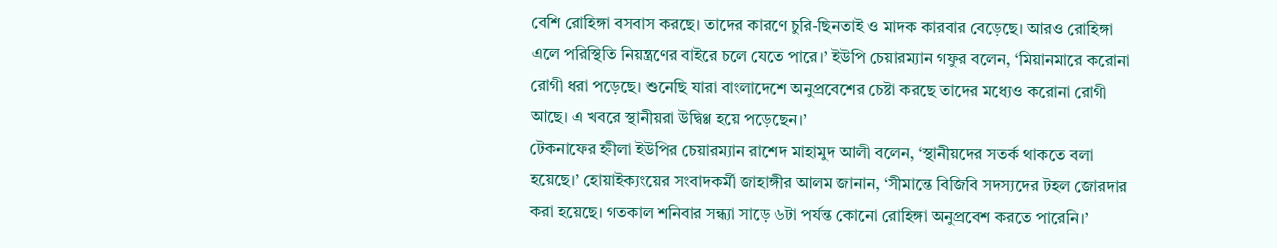বেশি রোহিঙ্গা বসবাস করছে। তাদের কারণে চুরি-ছিনতাই ও মাদক কারবার বেড়েছে। আরও রোহিঙ্গা এলে পরিস্থিতি নিয়ন্ত্রণের বাইরে চলে যেতে পারে।’ ইউপি চেয়ারম্যান গফুর বলেন, ‘মিয়ানমারে করোনা রোগী ধরা পড়েছে। শুনেছি যারা বাংলাদেশে অনুপ্রবেশের চেষ্টা করছে তাদের মধ্যেও করোনা রোগী আছে। এ খবরে স্থানীয়রা উদ্বিণ্ণ হয়ে পড়েছেন।’
টেকনাফের হ্নীলা ইউপির চেয়ারম্যান রাশেদ মাহামুদ আলী বলেন, ‘স্থানীয়দের সতর্ক থাকতে বলা হয়েছে।’ হোয়াইক্যংয়ের সংবাদকর্মী জাহাঙ্গীর আলম জানান, ‘সীমান্তে বিজিবি সদস্যদের টহল জোরদার করা হয়েছে। গতকাল শনিবার সন্ধ্যা সাড়ে ৬টা পর্যন্ত কোনো রোহিঙ্গা অনুপ্রবেশ করতে পারেনি।’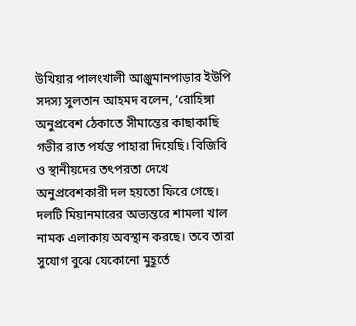উখিয়ার পালংখালী আঞ্জুমানপাড়ার ইউপি সদস্য সুলতান আহমদ বলেন, ‘রোহিঙ্গা অনুপ্রবেশ ঠেকাতে সীমান্তের কাছাকাছি গভীর রাত পর্যন্ত পাহারা দিয়েছি। বিজিবি ও স্থানীয়দের তৎপরতা দেখে অনুপ্রবেশকারী দল হয়তো ফিরে গেছে। দলটি মিয়ানমারের অভ্যন্তরে শামলা খাল নামক এলাকায় অবস্থান করছে। তবে তারা সুযোগ বুঝে যেকোনো মুহূর্তে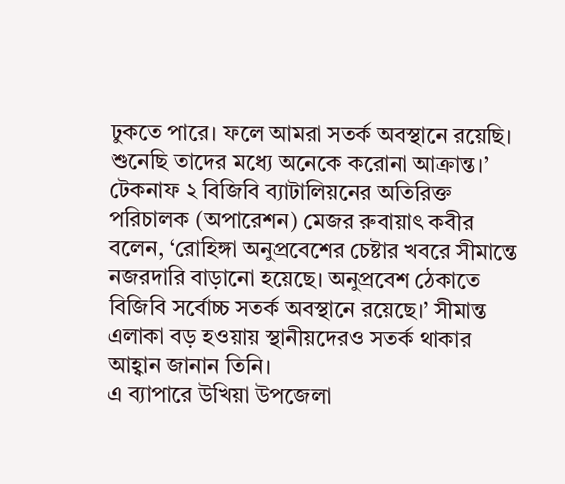ঢুকতে পারে। ফলে আমরা সতর্ক অবস্থানে রয়েছি। শুনেছি তাদের মধ্যে অনেকে করোনা আক্রান্ত।’
টেকনাফ ২ বিজিবি ব্যাটালিয়নের অতিরিক্ত পরিচালক (অপারেশন) মেজর রুবায়াৎ কবীর বলেন, ‘রোহিঙ্গা অনুপ্রবেশের চেষ্টার খবরে সীমান্তে নজরদারি বাড়ানো হয়েছে। অনুপ্রবেশ ঠেকাতে বিজিবি সর্বোচ্চ সতর্ক অবস্থানে রয়েছে।’ সীমান্ত এলাকা বড় হওয়ায় স্থানীয়দেরও সতর্ক থাকার আহ্বান জানান তিনি।
এ ব্যাপারে উখিয়া উপজেলা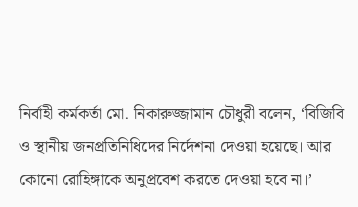নির্বাহী কর্মকর্তা মো. নিকারুজ্জামান চৌধুরী বলেন, ‘বিজিবি ও স্থানীয় জনপ্রতিনিধিদের নির্দেশনা দেওয়া হয়েছে। আর কোনো রোহিঙ্গাকে অনুপ্রবেশ করতে দেওয়া হবে না।’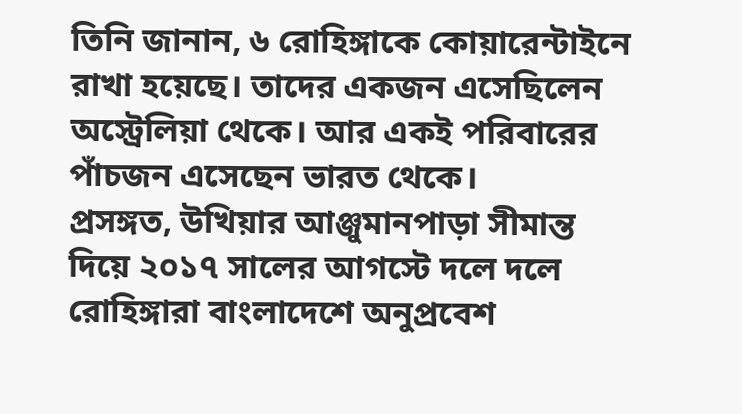তিনি জানান, ৬ রোহিঙ্গাকে কোয়ারেন্টাইনে রাখা হয়েছে। তাদের একজন এসেছিলেন অস্ট্রেলিয়া থেকে। আর একই পরিবারের পাঁচজন এসেছেন ভারত থেকে।
প্রসঙ্গত, উখিয়ার আঞ্জুমানপাড়া সীমান্ত দিয়ে ২০১৭ সালের আগস্টে দলে দলে রোহিঙ্গারা বাংলাদেশে অনুপ্রবেশ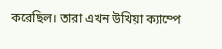করেছিল। তারা এখন উখিয়া ক্যাম্পে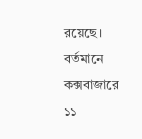রয়েছে। বর্তমানে কক্সবাজারে ১১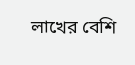লাখের বেশি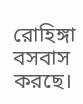রোহিঙ্গা বসবাস করছে।